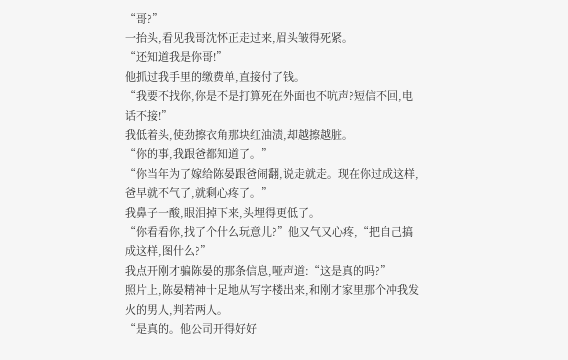“哥?”
一抬头,看见我哥沈怀正走过来,眉头皱得死紧。
“还知道我是你哥!”
他抓过我手里的缴费单,直接付了钱。
“我要不找你,你是不是打算死在外面也不吭声?短信不回,电话不接!”
我低着头,使劲擦衣角那块红油渍,却越擦越脏。
“你的事,我跟爸都知道了。”
“你当年为了嫁给陈晏跟爸闹翻,说走就走。现在你过成这样,爸早就不气了,就剩心疼了。”
我鼻子一酸,眼泪掉下来,头埋得更低了。
“你看看你,找了个什么玩意儿?”他又气又心疼,“把自己搞成这样,图什么?”
我点开刚才骗陈晏的那条信息,哑声道:“这是真的吗?”
照片上,陈晏精神十足地从写字楼出来,和刚才家里那个冲我发火的男人,判若两人。
“是真的。他公司开得好好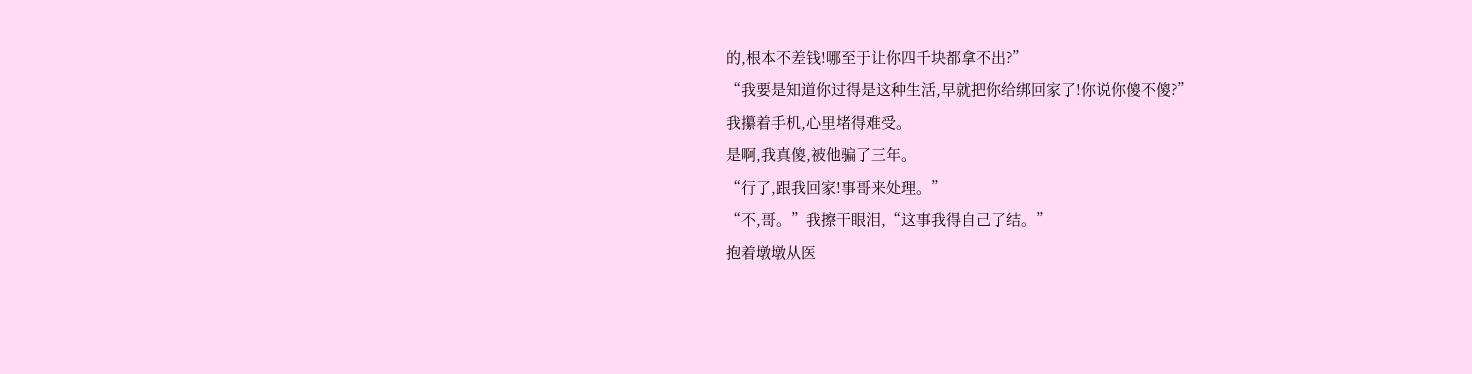的,根本不差钱!哪至于让你四千块都拿不出?”
“我要是知道你过得是这种生活,早就把你给绑回家了!你说你傻不傻?”
我攥着手机,心里堵得难受。
是啊,我真傻,被他骗了三年。
“行了,跟我回家!事哥来处理。”
“不,哥。”我擦干眼泪,“这事我得自己了结。”
抱着墩墩从医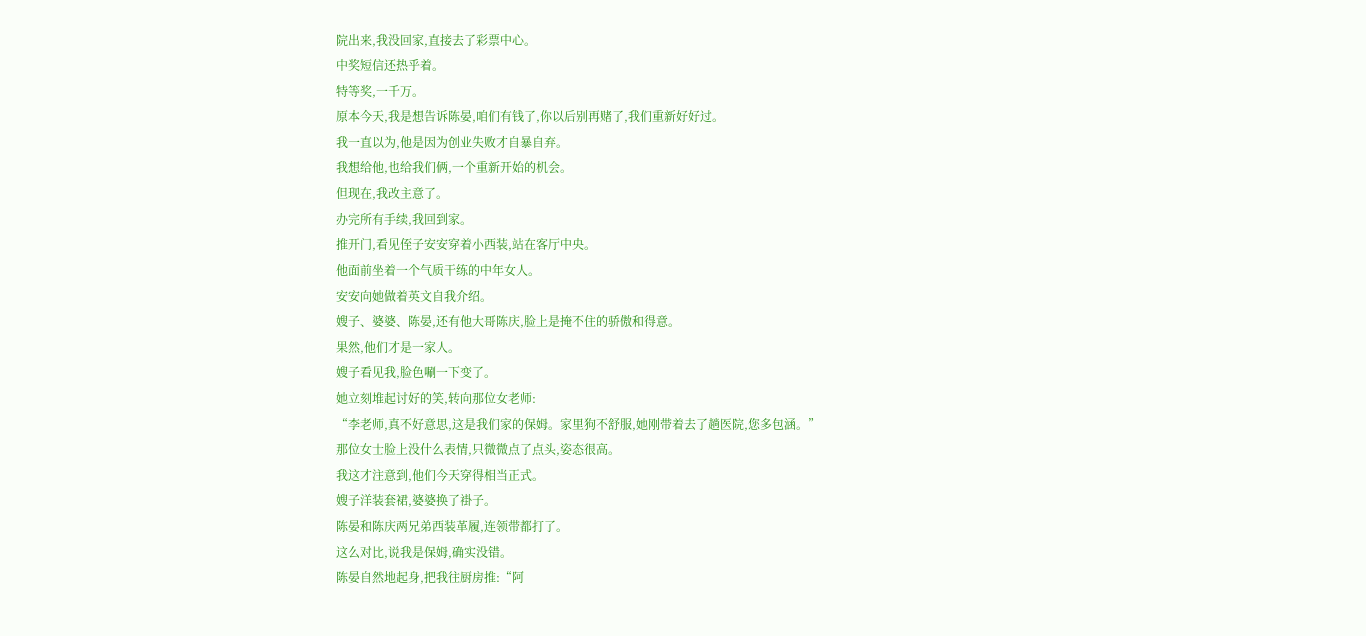院出来,我没回家,直接去了彩票中心。
中奖短信还热乎着。
特等奖,一千万。
原本今天,我是想告诉陈晏,咱们有钱了,你以后别再赌了,我们重新好好过。
我一直以为,他是因为创业失败才自暴自弃。
我想给他,也给我们俩,一个重新开始的机会。
但现在,我改主意了。
办完所有手续,我回到家。
推开门,看见侄子安安穿着小西装,站在客厅中央。
他面前坐着一个气质干练的中年女人。
安安向她做着英文自我介绍。
嫂子、婆婆、陈晏,还有他大哥陈庆,脸上是掩不住的骄傲和得意。
果然,他们才是一家人。
嫂子看见我,脸色唰一下变了。
她立刻堆起讨好的笑,转向那位女老师:
“李老师,真不好意思,这是我们家的保姆。家里狗不舒服,她刚带着去了趟医院,您多包涵。”
那位女士脸上没什么表情,只微微点了点头,姿态很高。
我这才注意到,他们今天穿得相当正式。
嫂子洋装套裙,婆婆换了褂子。
陈晏和陈庆两兄弟西装革履,连领带都打了。
这么对比,说我是保姆,确实没错。
陈晏自然地起身,把我往厨房推:“阿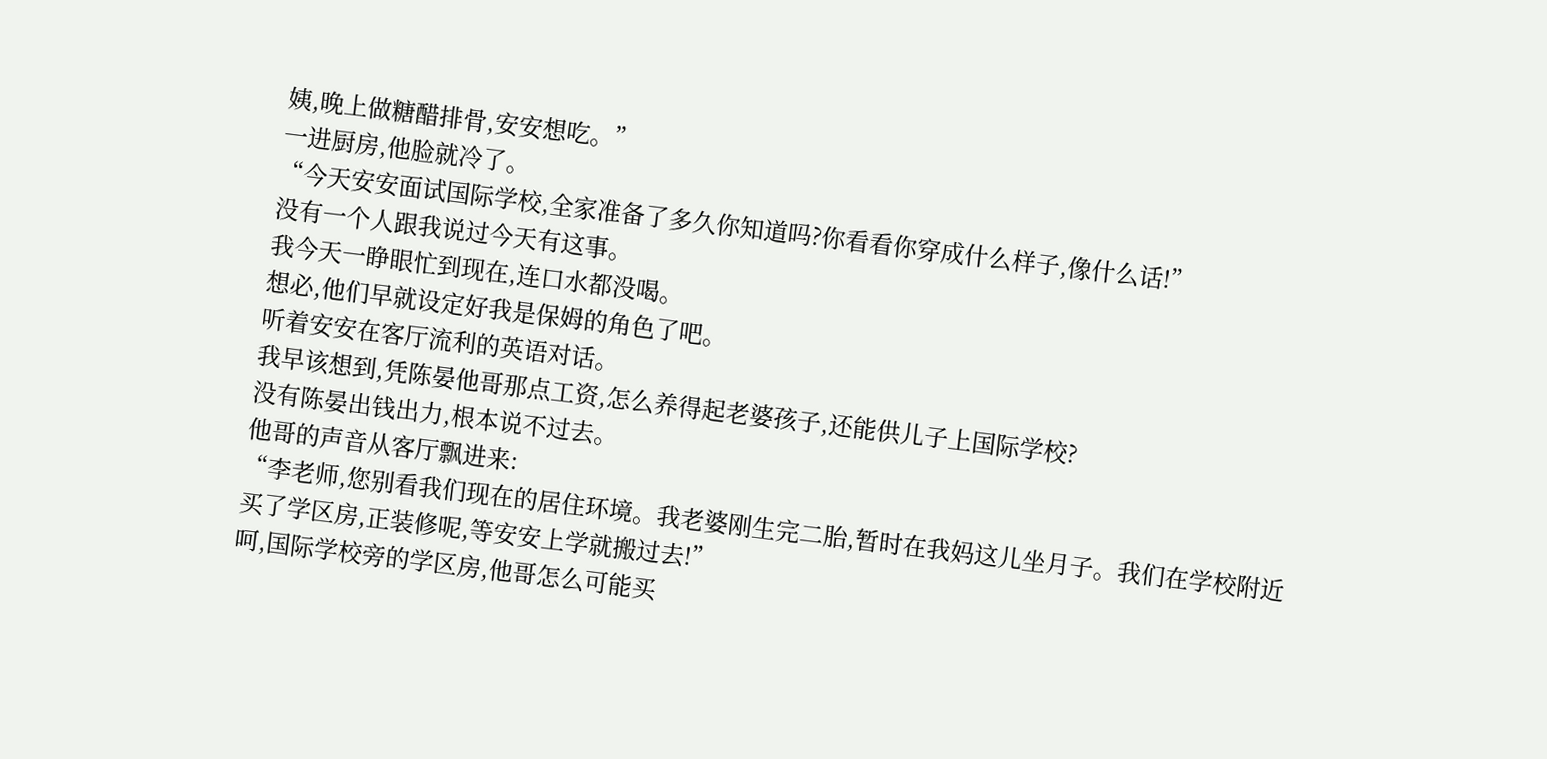姨,晚上做糖醋排骨,安安想吃。”
一进厨房,他脸就冷了。
“今天安安面试国际学校,全家准备了多久你知道吗?你看看你穿成什么样子,像什么话!”
没有一个人跟我说过今天有这事。
我今天一睁眼忙到现在,连口水都没喝。
想必,他们早就设定好我是保姆的角色了吧。
听着安安在客厅流利的英语对话。
我早该想到,凭陈晏他哥那点工资,怎么养得起老婆孩子,还能供儿子上国际学校?
没有陈晏出钱出力,根本说不过去。
他哥的声音从客厅飘进来:
“李老师,您别看我们现在的居住环境。我老婆刚生完二胎,暂时在我妈这儿坐月子。我们在学校附近买了学区房,正装修呢,等安安上学就搬过去!”
呵,国际学校旁的学区房,他哥怎么可能买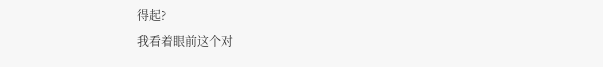得起?
我看着眼前这个对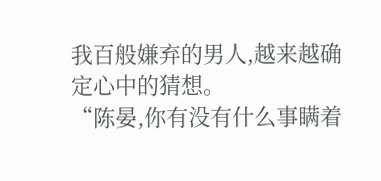我百般嫌弃的男人,越来越确定心中的猜想。
“陈晏,你有没有什么事瞒着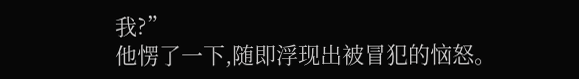我?”
他愣了一下,随即浮现出被冒犯的恼怒。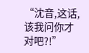“沈音,这话,该我问你才对吧?!”